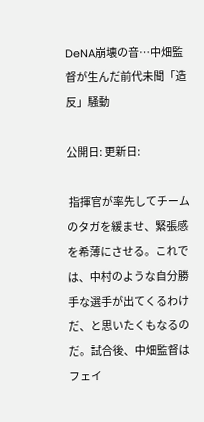DeNA崩壊の音…中畑監督が生んだ前代未聞「造反」騒動

公開日: 更新日:

 指揮官が率先してチームのタガを緩ませ、緊張感を希薄にさせる。これでは、中村のような自分勝手な選手が出てくるわけだ、と思いたくもなるのだ。試合後、中畑監督はフェイ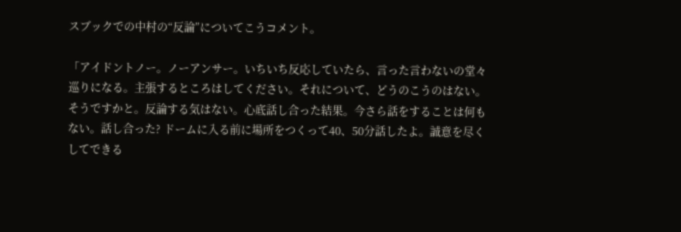スブックでの中村の“反論”についてこうコメント。

「アイドントノー。ノーアンサー。いちいち反応していたら、言った言わないの堂々巡りになる。主張するところはしてください。それについて、どうのこうのはない。そうですかと。反論する気はない。心底話し合った結果。今さら話をすることは何もない。話し合った? ドームに入る前に場所をつくって40、50分話したよ。誠意を尽くしてできる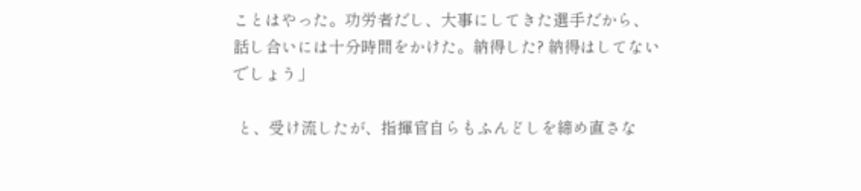ことはやった。功労者だし、大事にしてきた選手だから、話し合いには十分時間をかけた。納得した? 納得はしてないでしょう」

 と、受け流したが、指揮官自らもふんどしを締め直さな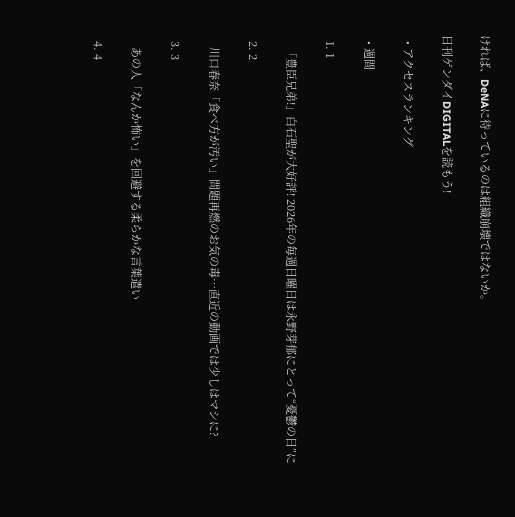ければ、DeNAに待っているのは組織崩壊ではないか。

日刊ゲンダイDIGITALを読もう!

  • アクセスランキング

  • 週間

  1. 1

    「豊臣兄弟!」白石聖が大好評! 2026年の毎週日曜日は永野芽郁にとって“憂鬱の日”に

  2. 2

    川口春奈「食べ方が汚い」問題再燃のお気の毒…直近の動画では少しはマシに?

  3. 3

    あの人「なんか怖い」を回避する柔らかな言葉遣い

  4. 4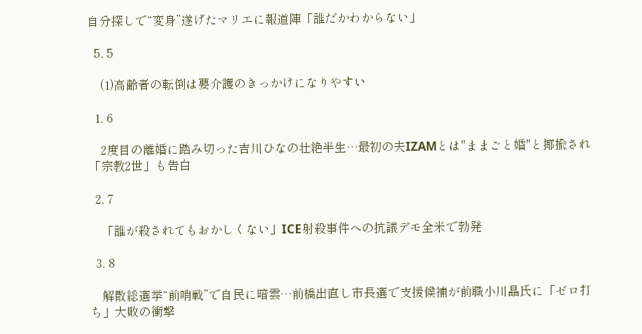自分探しで“変身”遂げたマリエに報道陣「誰だかわからない」

  5. 5

    (1)高齢者の転倒は要介護のきっかけになりやすい

  1. 6

    2度目の離婚に踏み切った吉川ひなの壮絶半生…最初の夫IZAMとは"ままごと婚"と揶揄され「宗教2世」も告白

  2. 7

    「誰が殺されてもおかしくない」ICE射殺事件への抗議デモ全米で勃発

  3. 8

    解散総選挙“前哨戦”で自民に暗雲…前橋出直し市長選で支援候補が前職小川晶氏に「ゼロ打ち」大敗の衝撃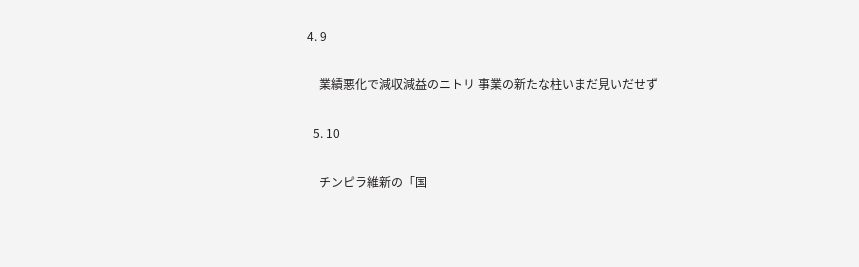4. 9

    業績悪化で減収減益のニトリ 事業の新たな柱いまだ見いだせず

  5. 10

    チンピラ維新の「国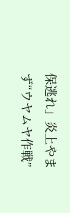保逃れ」炎上やまず“ウヤムヤ作戦”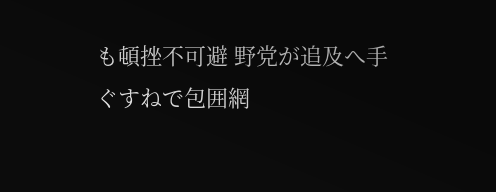も頓挫不可避 野党が追及へ手ぐすねで包囲網